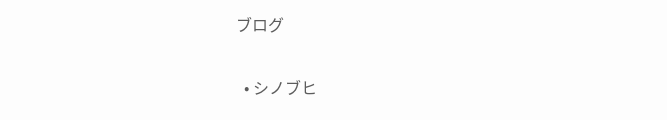ブログ

  • シノブヒ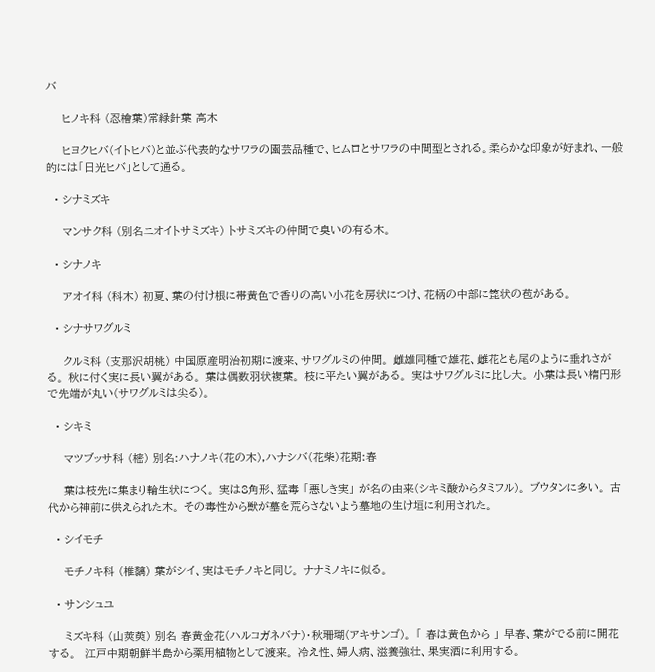バ

    ヒノキ科 (忍檜葉)常緑針葉 高木

    ヒヨクヒバ(イトヒバ)と並ぶ代表的なサワラの園芸品種で、ヒムロとサワラの中間型とされる。柔らかな印象が好まれ、一般的には「日光ヒバ」として通る。

  • シナミズキ

    マンサク科 (別名ニオイトサミズキ) トサミズキの仲間で臭いの有る木。

  • シナノキ

    アオイ科 (科木) 初夏、葉の付け根に帯黄色で香りの高い小花を房状につけ、花柄の中部に箆状の苞がある。

  • シナサワグルミ

    クルミ科 (支那沢胡桃) 中国原産明治初期に渡来、サワグルミの仲間。 雌雄同種で雄花、雌花とも尾のように垂れさがる。 秋に付く実に長い翼がある。 葉は偶数羽状複葉。 枝に平たい翼がある。 実はサワグルミに比し大。 小葉は長い楕円形で先端が丸い(サワグルミは尖る)。

  • シキミ

    マツブッサ科 (樒) 別名:ハナノキ(花の木),ハナシバ(花柴)花期:春

    葉は枝先に集まり輪生状につく。 実は8角形、猛毒 「悪しき実」 が名の由来(シキミ酸からタミフル)。 ブウタンに多い。 古代から神前に供えられた木。 その毒性から獣が墓を荒らさないよう墓地の生け垣に利用された。

  • シイモチ

    モチノキ科 (椎黐) 葉がシイ、実はモチノキと同じ。 ナナミノキに似る。

  • サンシュユ

    ミズキ科 (山莢萸) 別名 春黄金花(ハルコガネバナ)・秋珊瑚(アキサンゴ)。 「 春は黄色から 」 早春、葉がでる前に開花する。  江戸中期朝鮮半島から薬用植物として渡来。 冷え性、婦人病、滋養強壮、果実酒に利用する。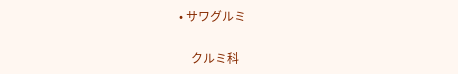• サワグルミ

    クルミ科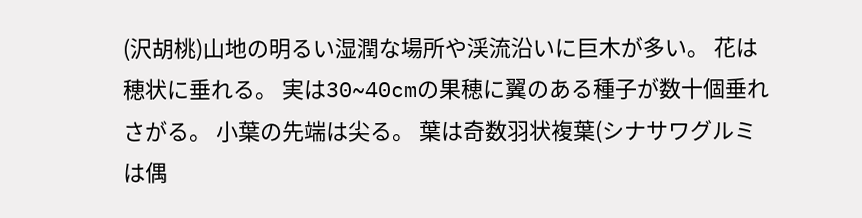(沢胡桃)山地の明るい湿潤な場所や渓流沿いに巨木が多い。 花は穂状に垂れる。 実は30~40cmの果穂に翼のある種子が数十個垂れさがる。 小葉の先端は尖る。 葉は奇数羽状複葉(シナサワグルミは偶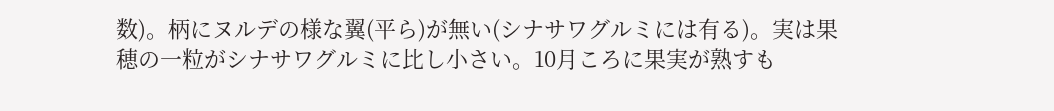数)。柄にヌルデの様な翼(平ら)が無い(シナサワグルミには有る)。実は果穂の一粒がシナサワグルミに比し小さい。10月ころに果実が熟すも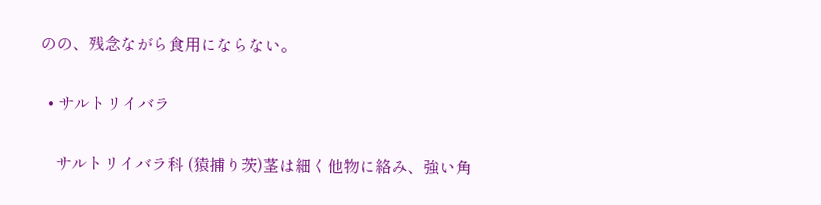のの、残念ながら食用にならない。

  • サルトリイバラ

    サルトリイバラ科 (猿捕り茨)茎は細く他物に絡み、強い角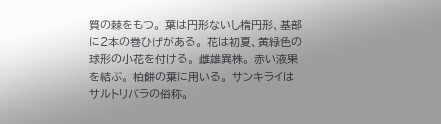質の棘をもつ。 葉は円形ないし楕円形、基部に2本の巻ひげがある。 花は初夏、黄緑色の球形の小花を付ける。 雌雄異株。 赤い液果を結ぶ。 柏餅の葉に用いる。 サンキライはサルトリバラの俗称。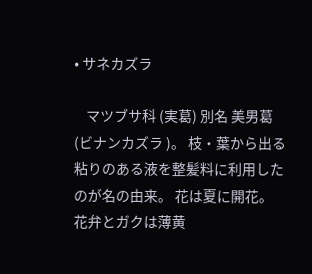• サネカズラ

    マツブサ科 (実葛) 別名 美男葛(ビナンカズラ )。 枝・葉から出る粘りのある液を整髪料に利用したのが名の由来。 花は夏に開花。 花弁とガクは薄黄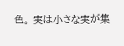色。 実は小さな実が集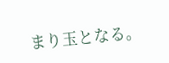まり玉となる。